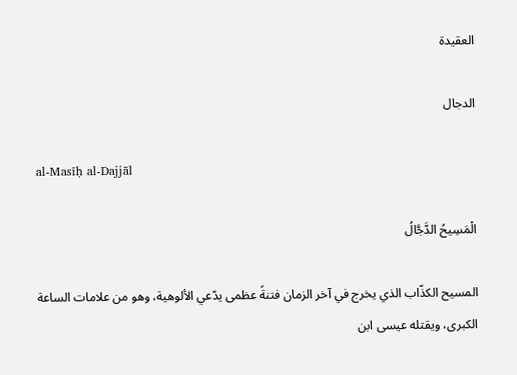العقيدة

الدجال

al-Masīḥ al-Dajjāl

الْمَسِيحُ الدَّجَّالُ

المسيح الكذّاب الذي يخرج في آخر الزمان فتنةً عظمى يدّعي الألوهية، وهو من علامات الساعة الكبرى، ويقتله عيسى ابن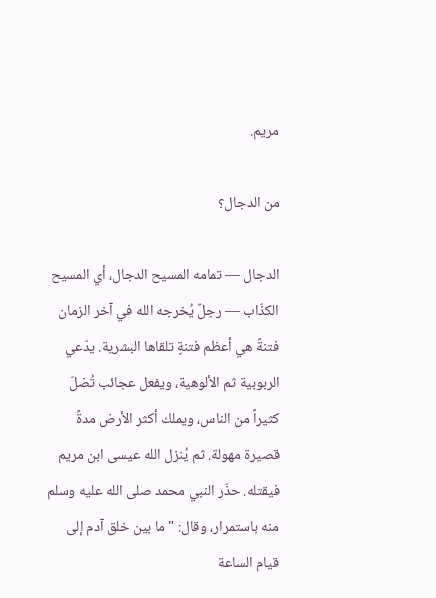مريم.

من الدجال؟

الدجال — تمامه المسيح الدجال، أي المسيح الكذّاب — رجلٌ يُخرجه الله في آخر الزمان فتنةً هي أعظم فتنةٍ تلقاها البشرية. يدّعي الربوبية ثم الألوهية، ويفعل عجائب تُضلّ كثيراً من الناس، ويملك أكثر الأرض مدةً قصيرة مهولة. ثم يُنزل الله عيسى ابن مريم فيقتله. حذّر النبي محمد صلى الله عليه وسلم منه باستمرار، وقال: "ما بين خلق آدم إلى قيام الساعة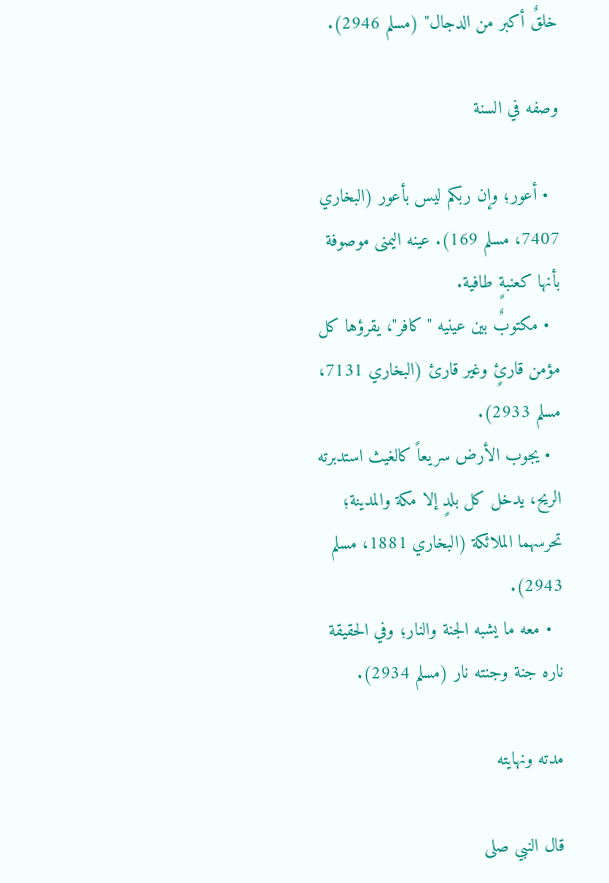خلقٌ أكبر من الدجال" (مسلم 2946).

وصفه في السنة

  • أعور؛ وإن ربكم ليس بأعور (البخاري 7407، مسلم 169). عينه اليمنى موصوفة بأنها كعنبةٍ طافية.
  • مكتوبٌ بين عينيه "كافر"، يقرؤها كل مؤمن قارئٍ وغير قارئ (البخاري 7131، مسلم 2933).
  • يجوب الأرض سريعاً كالغيث استدبرته الريح، يدخل كل بلدٍ إلا مكة والمدينة؛ تحرسهما الملائكة (البخاري 1881، مسلم 2943).
  • معه ما يشبه الجنة والنار؛ وفي الحقيقة ناره جنة وجنته نار (مسلم 2934).

مدته ونهايته

قال النبي صلى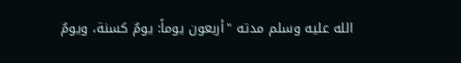الله عليه وسلم مدته "أربعون يوماً: يومٌ كسنة، ويومٌ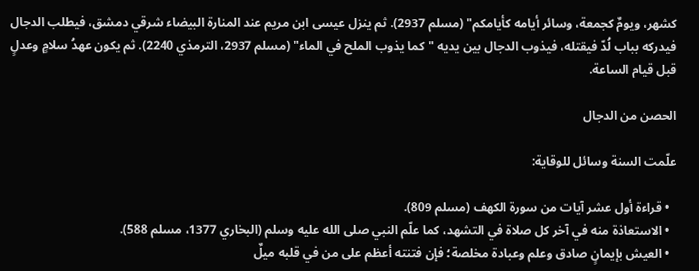كشهر، ويومٌ كجمعة، وسائر أيامه كأيامكم" (مسلم 2937). ثم ينزل عيسى ابن مريم عند المنارة البيضاء شرقي دمشق، فيطلب الدجال فيدركه بباب لُدّ فيقتله، فيذوب الدجال بين يديه "كما يذوب الملح في الماء" (مسلم 2937، الترمذي 2240). ثم يكون عهدُ سلامٍ وعدلٍ قبل قيام الساعة.

الحصن من الدجال

علّمت السنة وسائل للوقاية:

  • قراءة أول عشر آيات من سورة الكهف (مسلم 809).
  • الاستعاذة منه في آخر كل صلاة في التشهد، كما علّم النبي صلى الله عليه وسلم (البخاري 1377، مسلم 588).
  • العيش بإيمانٍ صادق وعلم وعبادة مخلصة؛ فإن فتنته أعظم على من في قلبه ميلٌ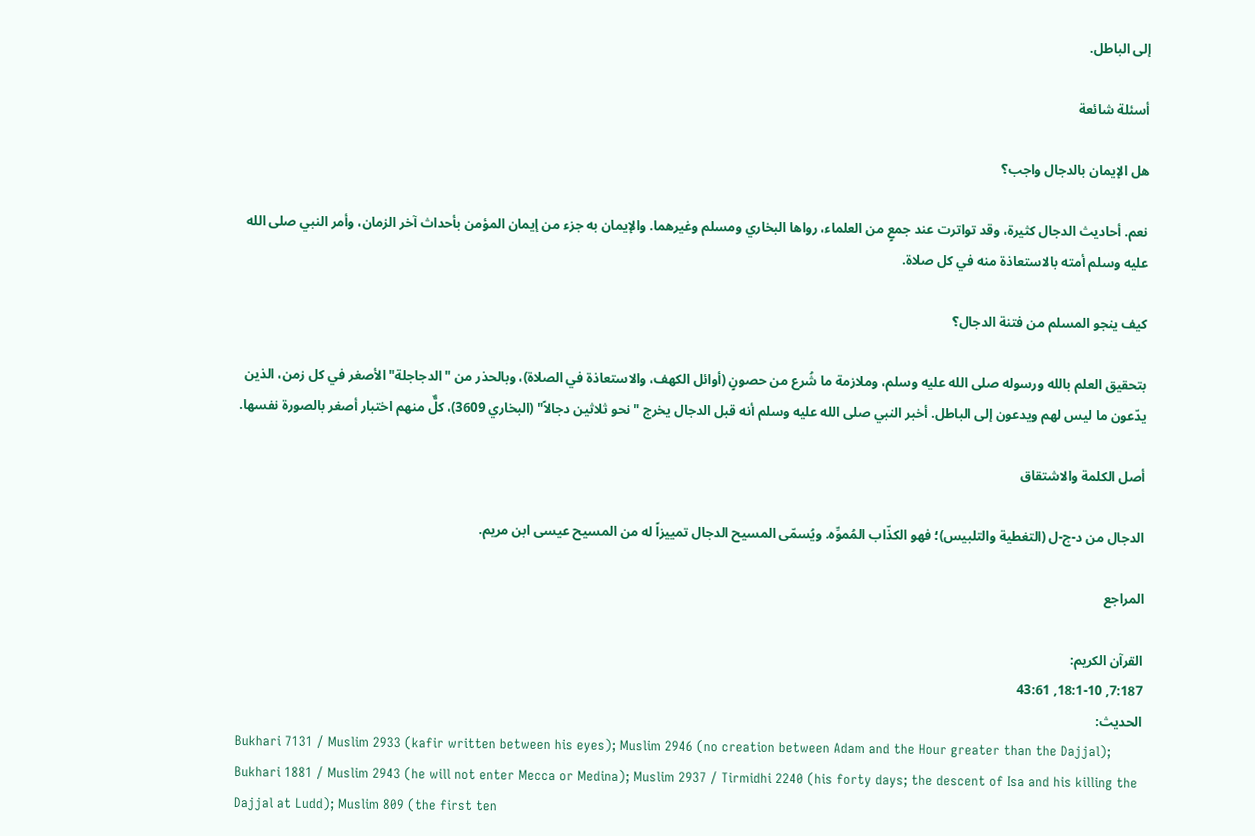إلى الباطل.

أسئلة شائعة

هل الإيمان بالدجال واجب؟

نعم. أحاديث الدجال كثيرة، وقد تواترت عند جمعٍ من العلماء، رواها البخاري ومسلم وغيرهما. والإيمان به جزء من إيمان المؤمن بأحداث آخر الزمان، وأمر النبي صلى الله عليه وسلم أمته بالاستعاذة منه في كل صلاة.

كيف ينجو المسلم من فتنة الدجال؟

بتحقيق العلم بالله ورسوله صلى الله عليه وسلم، وملازمة ما شُرع من حصونٍ (أوائل الكهف، والاستعاذة في الصلاة)، وبالحذر من "الدجاجلة" الأصغر في كل زمن، الذين يدّعون ما ليس لهم ويدعون إلى الباطل. أخبر النبي صلى الله عليه وسلم أنه قبل الدجال يخرج "نحو ثلاثين دجالاً" (البخاري 3609)، كلٌّ منهم اختبار أصغر بالصورة نفسها.

أصل الكلمة والاشتقاق

الدجال من د-ج-ل (التغطية والتلبيس)؛ فهو الكذّاب المُموِّه. ويُسمّى المسيح الدجال تمييزاً له من المسيح عيسى ابن مريم.

المراجع

القرآن الكريم:
7:187, 18:1-10, 43:61
الحديث:
Bukhari 7131 / Muslim 2933 (kafir written between his eyes); Muslim 2946 (no creation between Adam and the Hour greater than the Dajjal); Bukhari 1881 / Muslim 2943 (he will not enter Mecca or Medina); Muslim 2937 / Tirmidhi 2240 (his forty days; the descent of Isa and his killing the Dajjal at Ludd); Muslim 809 (the first ten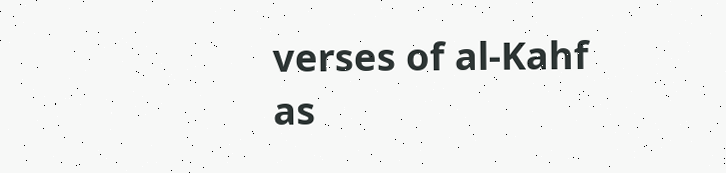verses of al-Kahf as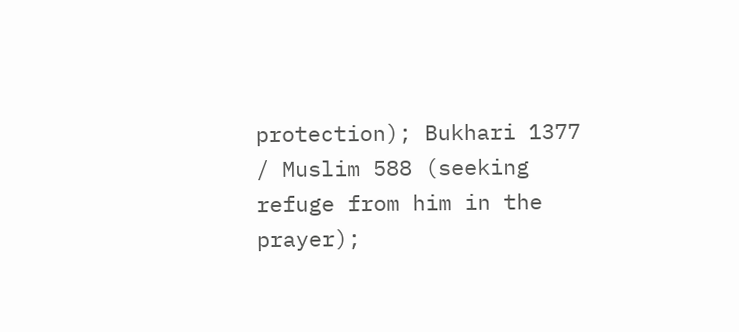protection); Bukhari 1377 / Muslim 588 (seeking refuge from him in the prayer);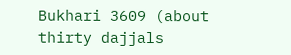Bukhari 3609 (about thirty dajjals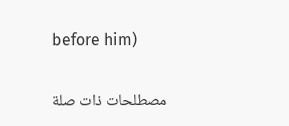before him)

مصطلحات ذات صلة